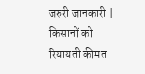जरुरी जानकारी | किसानों को रियायती कीमत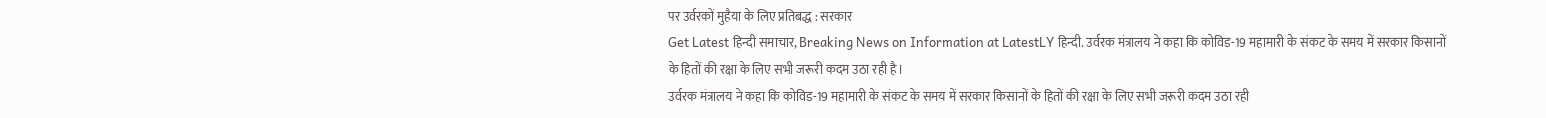पर उर्वरकों मुहैया के लिए प्रतिबद्ध : सरकार
Get Latest हिन्दी समाचार, Breaking News on Information at LatestLY हिन्दी. उर्वरक मंत्रालय ने कहा कि कोविड-19 महामारी के संकट के समय में सरकार किसानों के हितों की रक्षा के लिए सभी जरूरी कदम उठा रही है।
उर्वरक मंत्रालय ने कहा कि कोविड-19 महामारी के संकट के समय में सरकार किसानों के हितों की रक्षा के लिए सभी जरूरी कदम उठा रही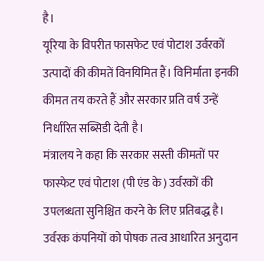है।
यूरिया के विपरीत फासफेट एवं पोटाश उर्वरकों उत्पादों की कीमतें विनयिमित हैं। विनिर्माता इनकी कीमत तय करते हैं और सरकार प्रति वर्ष उन्हें निर्धारित सब्सिडी देती है।
मंत्रालय ने कहा कि सरकार सस्ती कीमतों पर फास्फेट एवं पोटाश (पी एंड के) उर्वरकों की उपलब्धता सुनिश्चित करने के लिए प्रतिबद्ध है। उर्वरक कंपनियों को पोषक तत्व आधारित अनुदान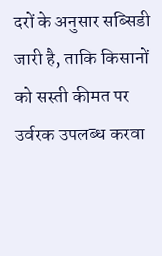दरों के अनुसार सब्सिडी जारी है, ताकि किसानों को सस्ती कीमत पर उर्वरक उपलब्ध करवा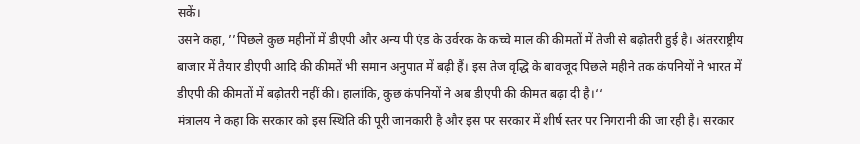सकें।
उसने कहा, ’’पिछले कुछ महीनों में डीएपी और अन्य पी एंड के उर्वरक के कच्चे माल की कीमतों में तेजी से बढ़ोतरी हुई है। अंतरराष्ट्रीय बाजार में तैयार डीएपी आदि की कीमतें भी समान अनुपात में बढ़ी हैं। इस तेज वृद्धि के बावजूद पिछले महीने तक कंपनियों ने भारत में डीएपी की कीमतों में बढ़ोतरी नहीं की। हालांकि, कुछ कंपनियों ने अब डीएपी की कीमत बढ़ा दी है।‘‘
मंत्रालय ने कहा कि सरकार को इस स्थिति की पूरी जानकारी है और इस पर सरकार में शीर्ष स्तर पर निगरानी की जा रही है। सरकार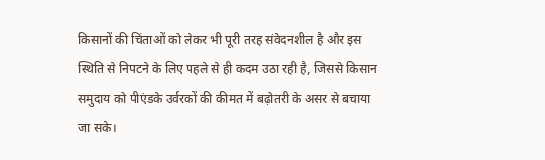किसानों की चिंताओं को लेकर भी पूरी तरह संवेदनशील है और इस स्थिति से निपटने के लिए पहले से ही कदम उठा रही है, जिससे किसान समुदाय को पीएंडके उर्वरकों की कीमत में बढ़ोतरी के असर से बचाया जा सके।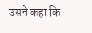उसने कहा कि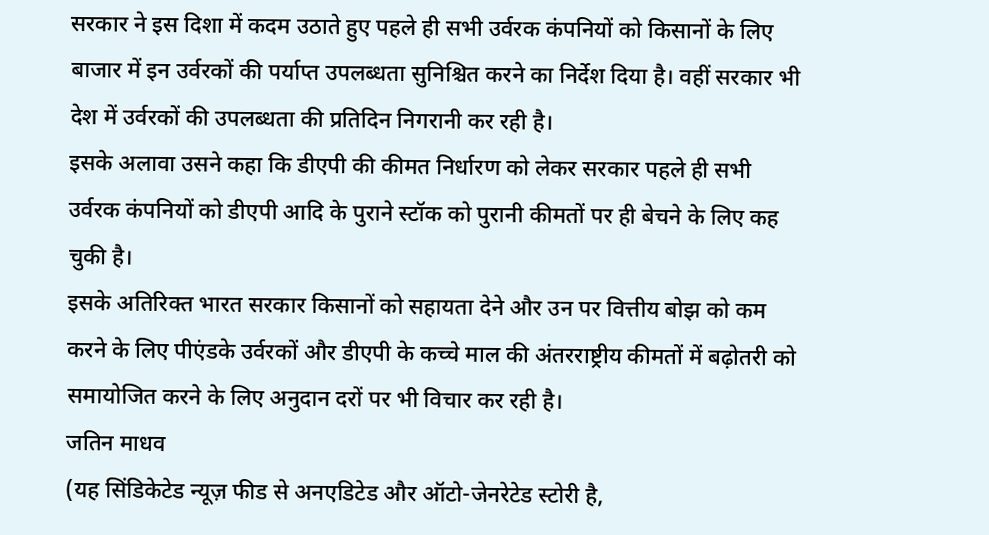सरकार ने इस दिशा में कदम उठाते हुए पहले ही सभी उर्वरक कंपनियों को किसानों के लिए बाजार में इन उर्वरकों की पर्याप्त उपलब्धता सुनिश्चित करने का निर्देश दिया है। वहीं सरकार भी देश में उर्वरकों की उपलब्धता की प्रतिदिन निगरानी कर रही है।
इसके अलावा उसने कहा कि डीएपी की कीमत निर्धारण को लेकर सरकार पहले ही सभी उर्वरक कंपनियों को डीएपी आदि के पुराने स्टॉक को पुरानी कीमतों पर ही बेचने के लिए कह चुकी है।
इसके अतिरिक्त भारत सरकार किसानों को सहायता देने और उन पर वित्तीय बोझ को कम करने के लिए पीएंडके उर्वरकों और डीएपी के कच्चे माल की अंतरराष्ट्रीय कीमतों में बढ़ोतरी को समायोजित करने के लिए अनुदान दरों पर भी विचार कर रही है।
जतिन माधव
(यह सिंडिकेटेड न्यूज़ फीड से अनएडिटेड और ऑटो-जेनरेटेड स्टोरी है,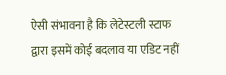ऐसी संभावना है कि लेटेस्टली स्टाफ द्वारा इसमें कोई बदलाव या एडिट नहीं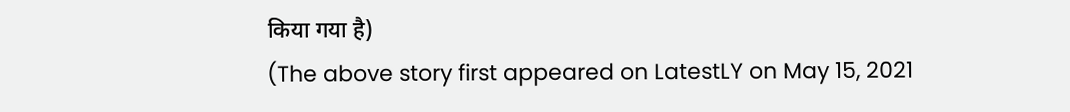किया गया है)
(The above story first appeared on LatestLY on May 15, 2021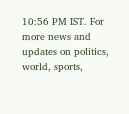10:56 PM IST. For more news and updates on politics, world, sports,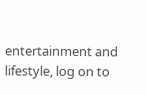entertainment and lifestyle, log on to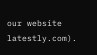our website latestly.com).